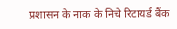प्रशासन के नाक के निचे रिटायर्ड बैंक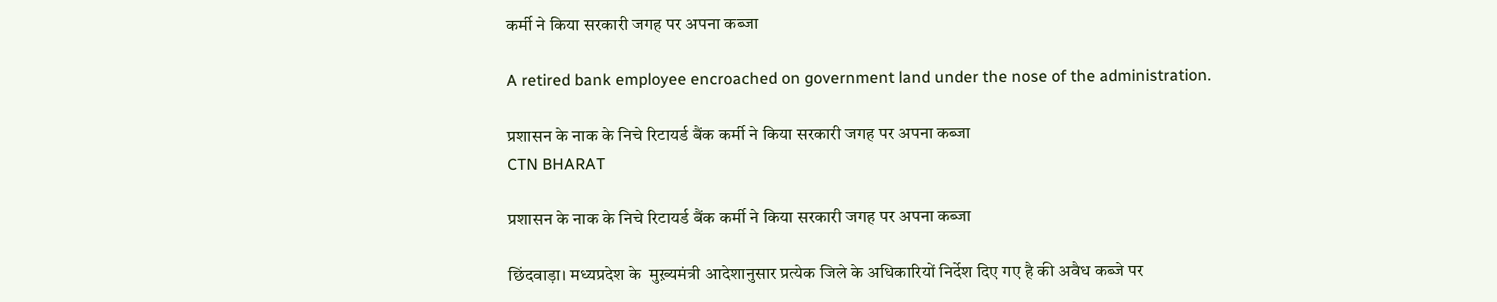कर्मी ने किया सरकारी जगह पर अपना कब्जा

A retired bank employee encroached on government land under the nose of the administration.

प्रशासन के नाक के निचे रिटायर्ड बैंक कर्मी ने किया सरकारी जगह पर अपना कब्जा
CTN BHARAT

प्रशासन के नाक के निचे रिटायर्ड बैंक कर्मी ने किया सरकारी जगह पर अपना कब्जा

छिंदवाड़ा। मध्यप्रदेश के  मुख़्यमंत्री आदेशानुसार प्रत्येक जिले के अधिकारियों निर्देश दिए गए है की अवैध कब्जे पर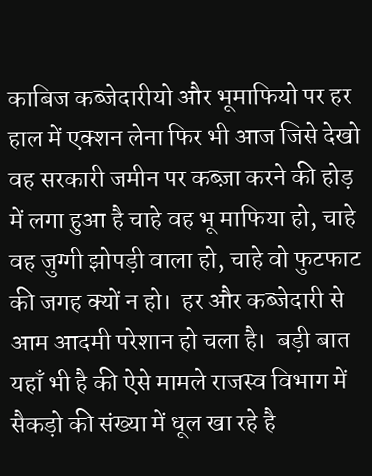काबिज कब्जेदारीयो और भूमाफियो पर हर हाल में एक्शन लेना फिर भी आज जिसे देखो वह सरकारी जमीन पर कब्ज़ा करने की होड़ में लगा हुआ है चाहे वह भू माफिया हो, चाहे वह जुग्गी झोपड़ी वाला हो, चाहे वो फुटफाट की जगह क्यों न हो।  हर और कब्जेदारी से आम आदमी परेशान हो चला है।  बड़ी बात यहाँ भी है की ऐसे मामले राजस्व विभाग में सैकड़ो की संख्या में धूल खा रहे है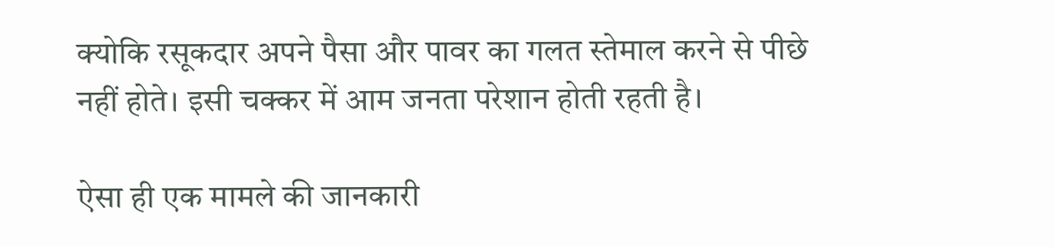क्योकि रसूकदार अपने पैसा और पावर का गलत स्तेमाल करने से पीछे नहीं होते। इसी चक्कर में आम जनता परेशान होती रहती है।

ऐसा ही एक मामले की जानकारी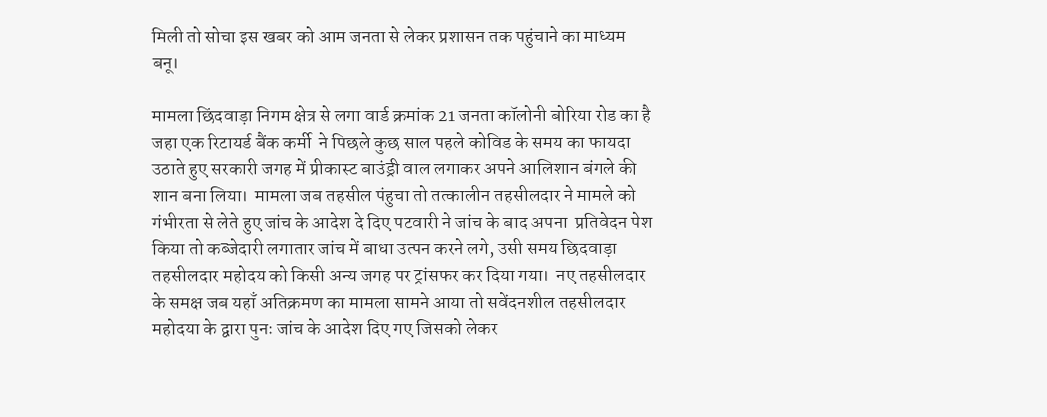मिली तो सोचा इस खबर को आम जनता से लेकर प्रशासन तक पहुंचाने का माध्यम बनू।

मामला छिंदवाड़ा निगम क्षेत्र से लगा वार्ड क्रमांक 21 जनता कॉलोनी बोरिया रोड का है जहा एक रिटायर्ड बैंक कर्मी  ने पिछले कुछ साल पहले कोविड के समय का फायदा उठाते हुए सरकारी जगह में प्रीकास्ट बाउंड्री वाल लगाकर अपने आलिशान बंगले की शान बना लिया।  मामला जब तहसील पंहुचा तो तत्कालीन तहसीलदार ने मामले को गंभीरता से लेते हुए जांच के आदेश दे दिए पटवारी ने जांच के बाद अपना  प्रतिवेदन पेश किया तो कब्जेदारी लगातार जांच में बाधा उत्पन करने लगे, उसी समय छिदवाड़ा तहसीलदार महोदय को किसी अन्य जगह पर ट्रांसफर कर दिया गया।  नए तहसीलदार के समक्ष जब यहाँ अतिक्रमण का मामला सामने आया तो सवेंदनशील तहसीलदार महोदया के द्वारा पुनः जांच के आदेश दिए गए जिसको लेकर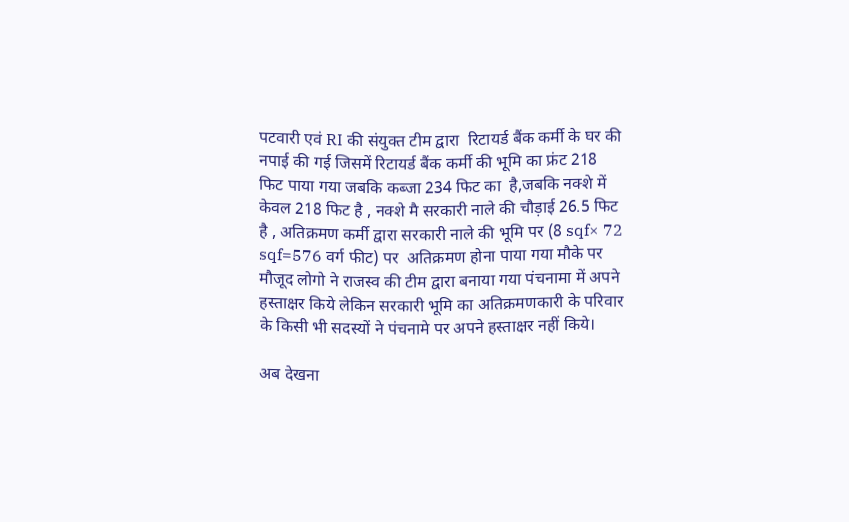पटवारी एवं RI की संयुक्त टीम द्वारा  रिटायर्ड बैंक कर्मी के घर की नपाई की गई जिसमें रिटायर्ड बैंक कर्मी की भूमि का फ्रंट 218 फिट पाया गया जबकि कब्जा 234 फिट का  है,जबकि नक्शे में केवल 218 फिट है , नक्शे मै सरकारी नाले की चौड़ाई 26.5 फिट है , अतिक्रमण कर्मी द्वारा सरकारी नाले की भूमि पर (8 sqf× 72 sqf=576 वर्ग फीट) पर  अतिक्रमण होना पाया गया मौके पर मौजूद लोगो ने राजस्व की टीम द्वारा बनाया गया पंचनामा में अपने हस्ताक्षर किये लेकिन सरकारी भूमि का अतिक्रमणकारी के परिवार के किसी भी सदस्यों ने पंचनामे पर अपने हस्ताक्षर नहीं किये।

अब देखना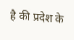है की प्रदेश के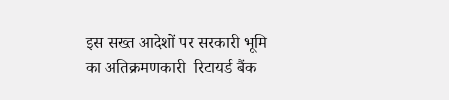इस सख्त आदेशों पर सरकारी भूमि का अतिक्रमणकारी  रिटायर्ड बैंक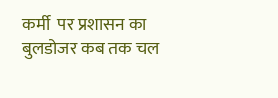कर्मी  पर प्रशासन का बुलडोजर कब तक चल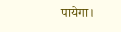पायेगा।